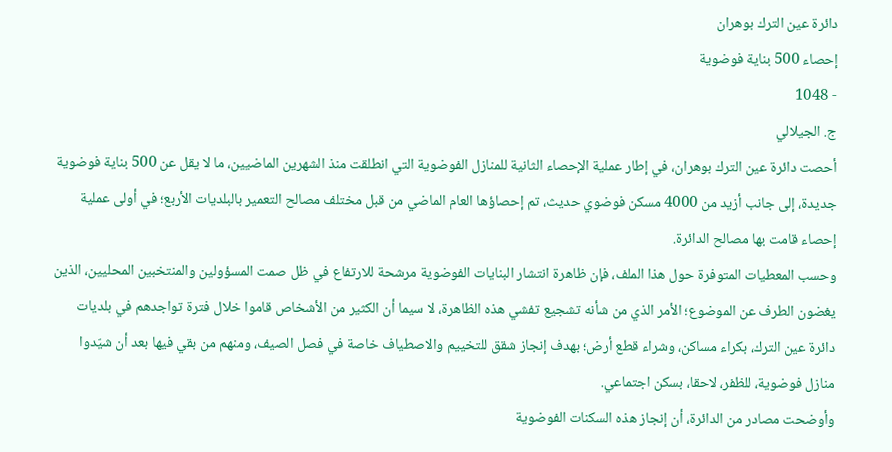دائرة عين الترك بوهران
إحصاء 500 بناية فوضوية
- 1048
ج. الجيلالي
أحصت دائرة عين الترك بوهران، في إطار عملية الإحصاء الثانية للمنازل الفوضوية التي انطلقت منذ الشهرين الماضيين، ما لا يقل عن 500 بناية فوضوية جديدة، إلى جانب أزيد من 4000 مسكن فوضوي حديث، تم إحصاؤها العام الماضي من قبل مختلف مصالح التعمير بالبلديات الأربع؛ في أولى عملية إحصاء قامت بها مصالح الدائرة.
وحسب المعطيات المتوفرة حول هذا الملف، فإن ظاهرة انتشار البنايات الفوضوية مرشحة للارتفاع في ظل صمت المسؤولين والمنتخبين المحليين، الذين يغضون الطرف عن الموضوع؛ الأمر الذي من شأنه تشجيع تفشي هذه الظاهرة، لا سيما أن الكثير من الأشخاص قاموا خلال فترة تواجدهم في بلديات دائرة عين الترك، بكراء مساكن، وشراء قطع أرض؛ بهدف إنجاز شقق للتخييم والاصطياف خاصة في فصل الصيف، ومنهم من بقي فيها بعد أن شيّدوا منازل فوضوية، للظفر، لاحقا، بسكن اجتماعي.
وأوضحت مصادر من الدائرة، أن إنجاز هذه السكنات الفوضوية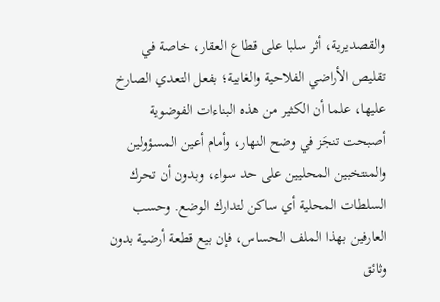والقصديرية، أثر سلبا على قطاع العقار، خاصة في تقليص الأراضي الفلاحية والغابية؛ بفعل التعدي الصارخ عليها، علما أن الكثير من هذه البناءات الفوضوية أصبحت تنجَز في وضح النهار، وأمام أعين المسؤولين والمنتخبين المحليين على حد سواء، وبدون أن تحرك السلطات المحلية أي ساكن لتدارك الوضع. وحسب العارفين بهذا الملف الحساس، فإن بيع قطعة أرضية بدون وثائق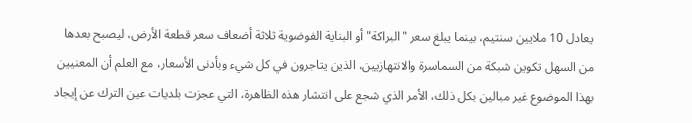يعادل 10 ملايين سنتيم، بينما يبلغ سعر "البراكة" أو البناية الفوضوية ثلاثة أضعاف سعر قطعة الأرض، ليصبح بعدها من السهل تكوين شبكة من السماسرة والانتهازيين، الذين يتاجرون في كل شيء وبأدنى الأسعار، مع العلم أن المعنيين بهذا الموضوع غير مبالين بكل ذلك، الأمر الذي شجع على انتشار هذه الظاهرة، التي عجزت بلديات عين الترك عن إيجاد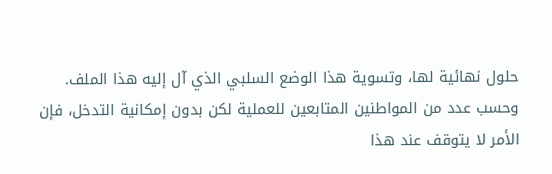حلول نهائية لها، وتسوية هذا الوضع السلبي الذي آل إليه هذا الملف.
وحسب عدد من المواطنين المتابعين للعملية لكن بدون إمكانية التدخل، فإن الأمر لا يتوقف عند هذا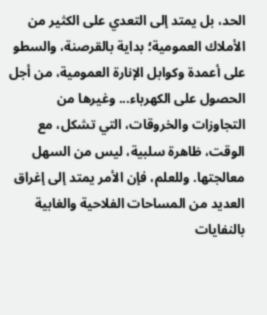الحد، بل يمتد إلى التعدي على الكثير من الأملاك العمومية؛ بداية بالقرصنة، والسطو على أعمدة وكوابل الإنارة العمومية، من أجل الحصول على الكهرباء... وغيرها من التجاوزات والخروقات، التي تشكل، مع الوقت، ظاهرة سلبية، ليس من السهل معالجتها. وللعلم، فإن الأمر يمتد إلى إغراق العديد من المساحات الفلاحية والغابية بالنفايات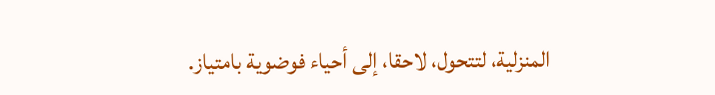المنزلية، لتتحول، لاحقا، إلى أحياء فوضوية بامتياز.